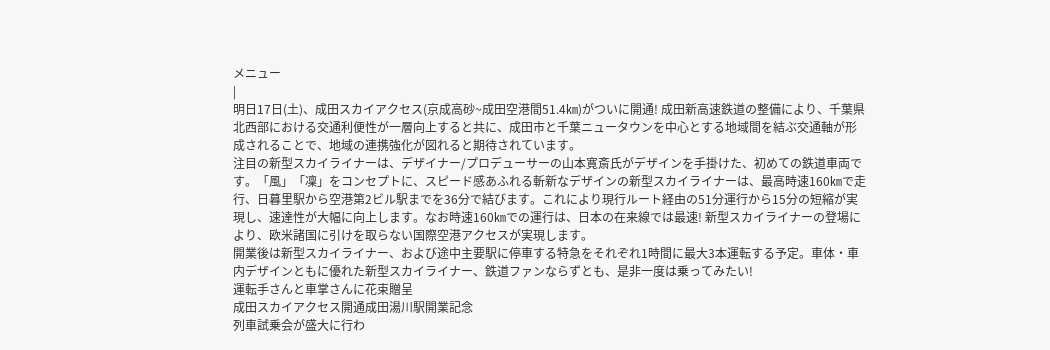メニュー
|
明日17日(土)、成田スカイアクセス(京成高砂~成田空港間51.4㎞)がついに開通! 成田新高速鉄道の整備により、千葉県北西部における交通利便性が一層向上すると共に、成田市と千葉ニュータウンを中心とする地域間を結ぶ交通軸が形成されることで、地域の連携強化が図れると期待されています。
注目の新型スカイライナーは、デザイナー/プロデューサーの山本寛斎氏がデザインを手掛けた、初めての鉄道車両です。「風」「凜」をコンセプトに、スピード感あふれる斬新なデザインの新型スカイライナーは、最高時速160㎞で走行、日暮里駅から空港第2ビル駅までを36分で結びます。これにより現行ルート経由の51分運行から15分の短縮が実現し、速達性が大幅に向上します。なお時速160㎞での運行は、日本の在来線では最速! 新型スカイライナーの登場により、欧米諸国に引けを取らない国際空港アクセスが実現します。
開業後は新型スカイライナー、および途中主要駅に停車する特急をそれぞれ1時間に最大3本運転する予定。車体・車内デザインともに優れた新型スカイライナー、鉄道ファンならずとも、是非一度は乗ってみたい!
運転手さんと車掌さんに花束贈呈
成田スカイアクセス開通成田湯川駅開業記念
列車試乗会が盛大に行わ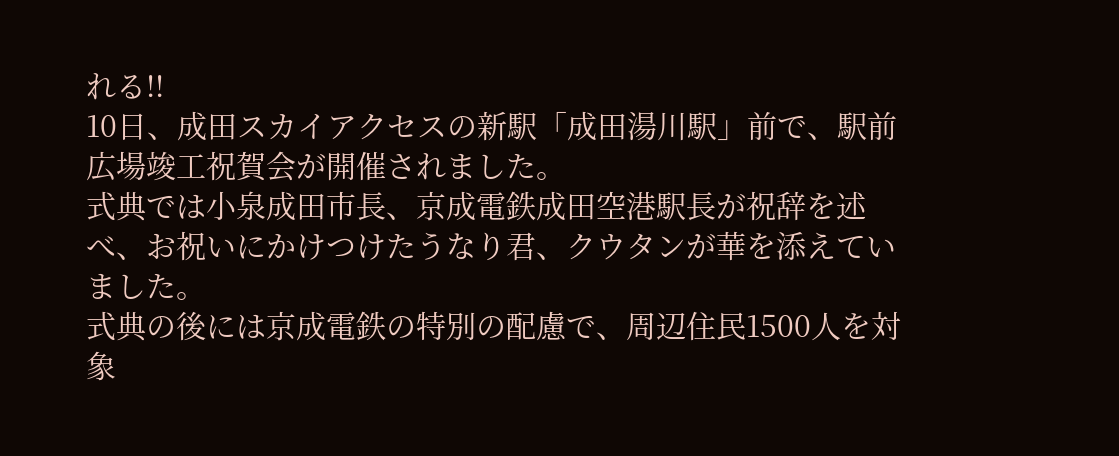れる!!
10日、成田スカイアクセスの新駅「成田湯川駅」前で、駅前広場竣工祝賀会が開催されました。
式典では小泉成田市長、京成電鉄成田空港駅長が祝辞を述べ、お祝いにかけつけたうなり君、クウタンが華を添えていました。
式典の後には京成電鉄の特別の配慮で、周辺住民1500人を対象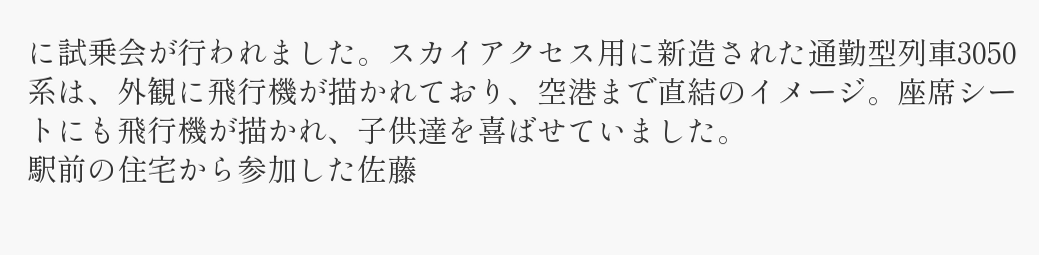に試乗会が行われました。スカイアクセス用に新造された通勤型列車3050系は、外観に飛行機が描かれており、空港まで直結のイメージ。座席シートにも飛行機が描かれ、子供達を喜ばせていました。
駅前の住宅から参加した佐藤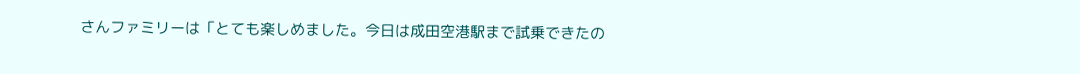さんファミリーは「とても楽しめました。今日は成田空港駅まで試乗できたの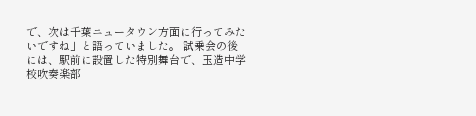で、次は千葉ニュータウン方面に行ってみたいですね」と語っていました。 試乗会の後には、駅前に設置した特別舞台で、玉造中学校吹奏楽部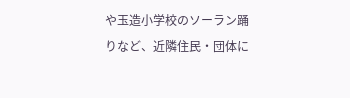や玉造小学校のソーラン踊りなど、近隣住民・団体に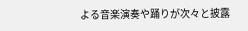よる音楽演奏や踊りが次々と披露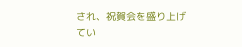され、祝賀会を盛り上げてい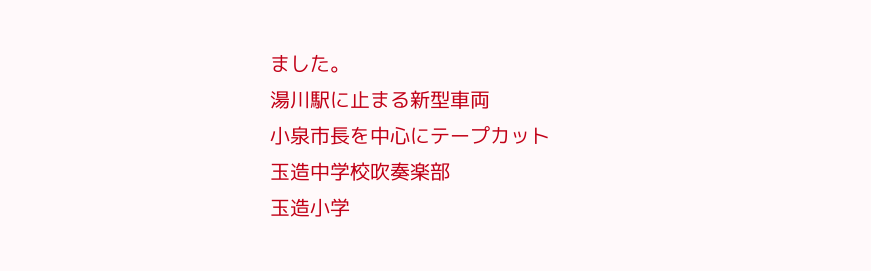ました。
湯川駅に止まる新型車両
小泉市長を中心にテープカット
玉造中学校吹奏楽部
玉造小学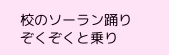校のソーラン踊り
ぞくぞくと乗り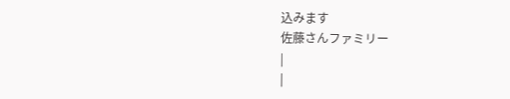込みます
佐藤さんファミリー
|
|